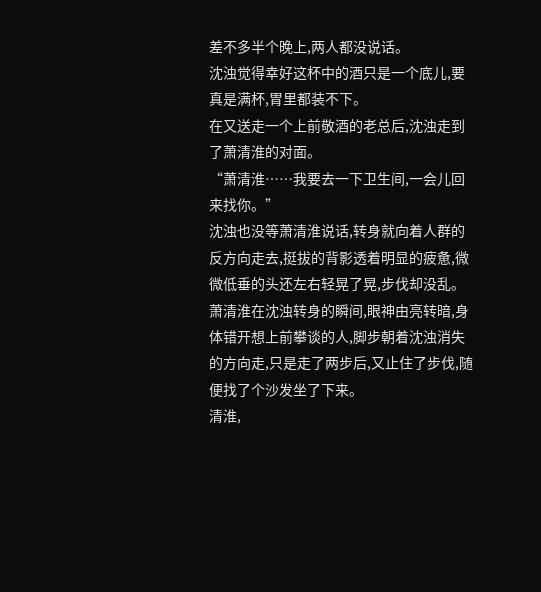差不多半个晚上,两人都没说话。
沈浊觉得幸好这杯中的酒只是一个底儿,要真是满杯,胃里都装不下。
在又送走一个上前敬酒的老总后,沈浊走到了萧清淮的对面。
“萧清淮……我要去一下卫生间,一会儿回来找你。”
沈浊也没等萧清淮说话,转身就向着人群的反方向走去,挺拔的背影透着明显的疲惫,微微低垂的头还左右轻晃了晃,步伐却没乱。
萧清淮在沈浊转身的瞬间,眼神由亮转暗,身体错开想上前攀谈的人,脚步朝着沈浊消失的方向走,只是走了两步后,又止住了步伐,随便找了个沙发坐了下来。
清淮,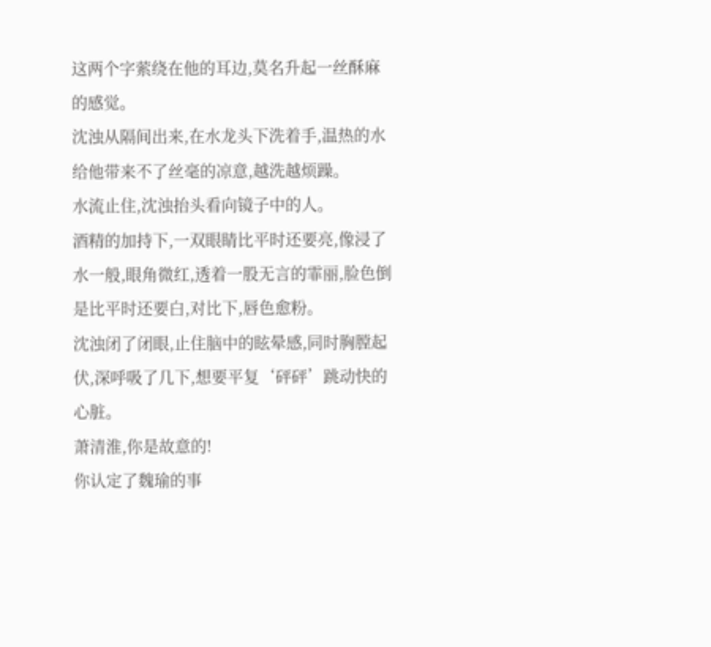这两个字萦绕在他的耳边,莫名升起一丝酥麻的感觉。
沈浊从隔间出来,在水龙头下洗着手,温热的水给他带来不了丝毫的凉意,越洗越烦躁。
水流止住,沈浊抬头看向镜子中的人。
酒精的加持下,一双眼睛比平时还要亮,像浸了水一般,眼角微红,透着一股无言的霏丽,脸色倒是比平时还要白,对比下,唇色愈粉。
沈浊闭了闭眼,止住脑中的眩晕感,同时胸膛起伏,深呼吸了几下,想要平复‘砰砰’跳动快的心脏。
萧清淮,你是故意的!
你认定了魏瑜的事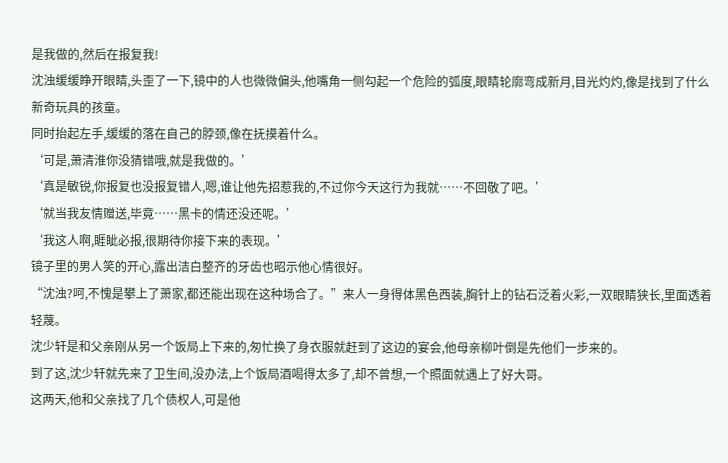是我做的,然后在报复我!
沈浊缓缓睁开眼睛,头歪了一下,镜中的人也微微偏头,他嘴角一侧勾起一个危险的弧度,眼睛轮廓弯成新月,目光灼灼,像是找到了什么新奇玩具的孩童。
同时抬起左手,缓缓的落在自己的脖颈,像在抚摸着什么。
‘可是,萧清淮你没猜错哦,就是我做的。’
‘真是敏锐,你报复也没报复错人,嗯,谁让他先招惹我的,不过你今天这行为我就……不回敬了吧。’
‘就当我友情赠送,毕竟……黑卡的情还没还呢。’
‘我这人啊,睚眦必报,很期待你接下来的表现。’
镜子里的男人笑的开心,露出洁白整齐的牙齿也昭示他心情很好。
“沈浊?呵,不愧是攀上了萧家,都还能出现在这种场合了。”来人一身得体黑色西装,胸针上的钻石泛着火彩,一双眼睛狭长,里面透着轻蔑。
沈少轩是和父亲刚从另一个饭局上下来的,匆忙换了身衣服就赶到了这边的宴会,他母亲柳叶倒是先他们一步来的。
到了这,沈少轩就先来了卫生间,没办法,上个饭局酒喝得太多了,却不曾想,一个照面就遇上了好大哥。
这两天,他和父亲找了几个债权人,可是他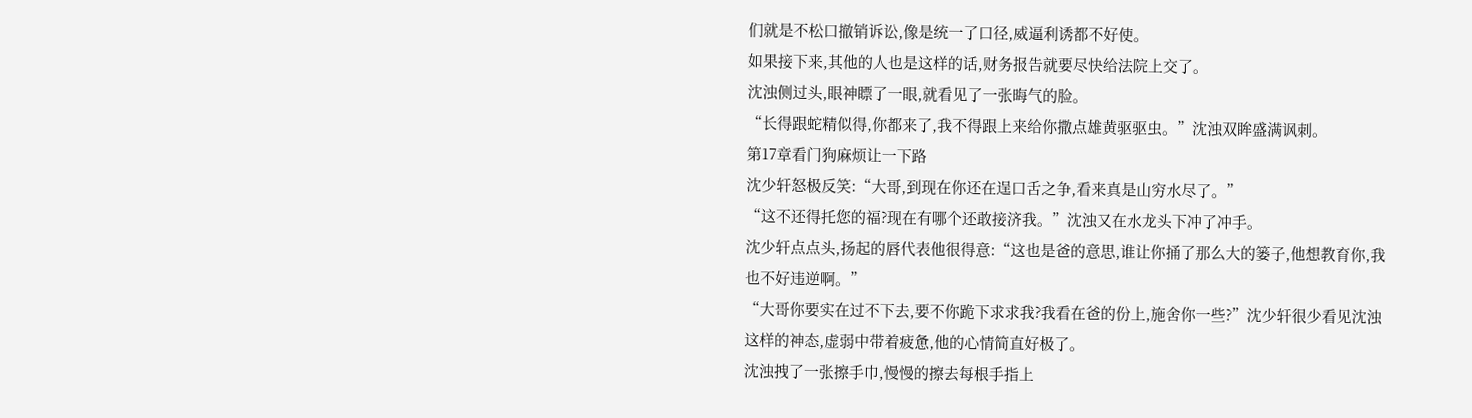们就是不松口撤销诉讼,像是统一了口径,威逼利诱都不好使。
如果接下来,其他的人也是这样的话,财务报告就要尽快给法院上交了。
沈浊侧过头,眼神瞟了一眼,就看见了一张晦气的脸。
“长得跟蛇精似得,你都来了,我不得跟上来给你撒点雄黄驱驱虫。”沈浊双眸盛满讽刺。
第17章看门狗麻烦让一下路
沈少轩怒极反笑:“大哥,到现在你还在逞口舌之争,看来真是山穷水尽了。”
“这不还得托您的福?现在有哪个还敢接济我。”沈浊又在水龙头下冲了冲手。
沈少轩点点头,扬起的唇代表他很得意:“这也是爸的意思,谁让你捅了那么大的篓子,他想教育你,我也不好违逆啊。”
“大哥你要实在过不下去,要不你跪下求求我?我看在爸的份上,施舍你一些?”沈少轩很少看见沈浊这样的神态,虚弱中带着疲惫,他的心情简直好极了。
沈浊拽了一张擦手巾,慢慢的擦去每根手指上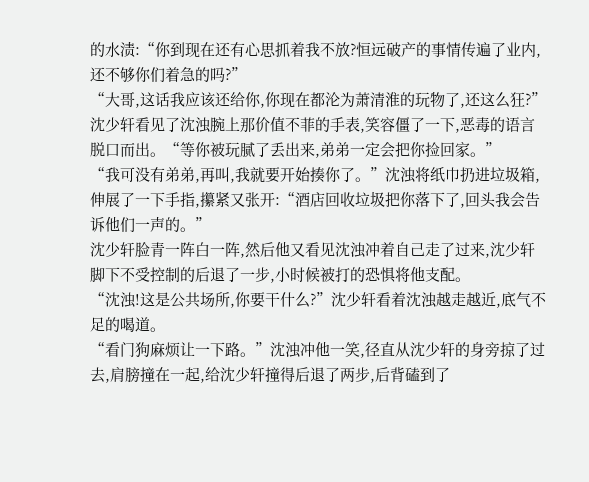的水渍:“你到现在还有心思抓着我不放?恒远破产的事情传遍了业内,还不够你们着急的吗?”
“大哥,这话我应该还给你,你现在都沦为萧清淮的玩物了,还这么狂?”沈少轩看见了沈浊腕上那价值不菲的手表,笑容僵了一下,恶毒的语言脱口而出。“等你被玩腻了丢出来,弟弟一定会把你捡回家。”
“我可没有弟弟,再叫,我就要开始揍你了。”沈浊将纸巾扔进垃圾箱,伸展了一下手指,攥紧又张开:“酒店回收垃圾把你落下了,回头我会告诉他们一声的。”
沈少轩脸青一阵白一阵,然后他又看见沈浊冲着自己走了过来,沈少轩脚下不受控制的后退了一步,小时候被打的恐惧将他支配。
“沈浊!这是公共场所,你要干什么?”沈少轩看着沈浊越走越近,底气不足的喝道。
“看门狗麻烦让一下路。”沈浊冲他一笑,径直从沈少轩的身旁掠了过去,肩膀撞在一起,给沈少轩撞得后退了两步,后背磕到了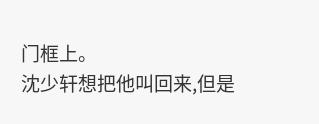门框上。
沈少轩想把他叫回来,但是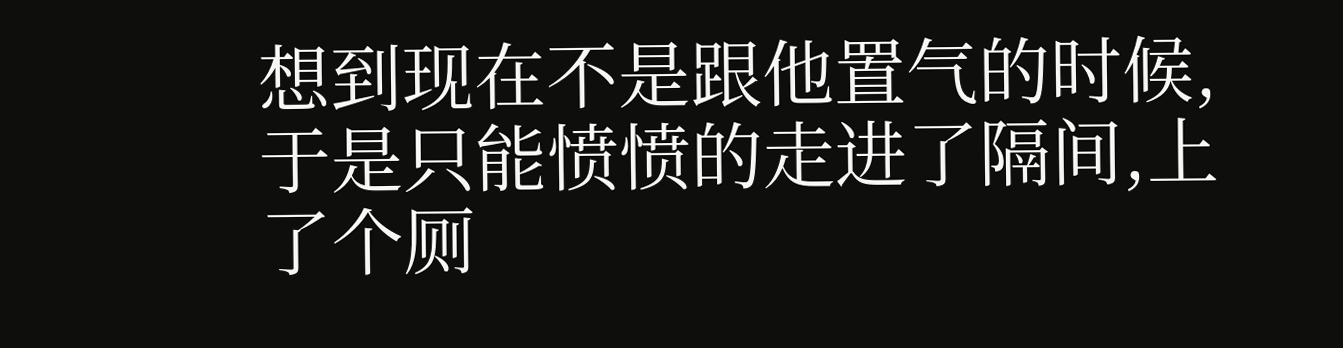想到现在不是跟他置气的时候,于是只能愤愤的走进了隔间,上了个厕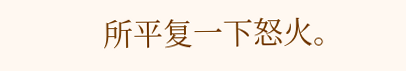所平复一下怒火。